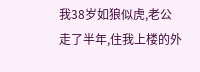我38岁如狼似虎,老公走了半年,住我上楼的外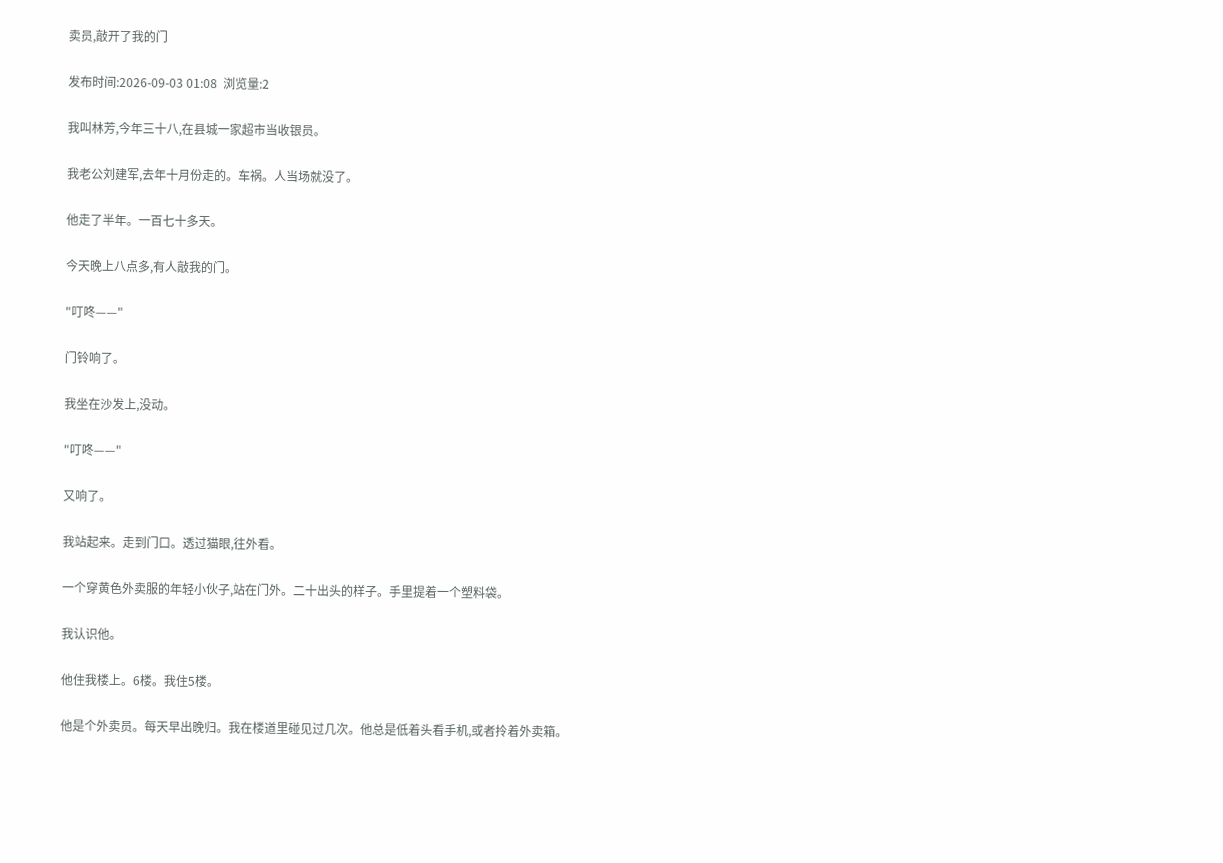卖员,敲开了我的门

发布时间:2026-09-03 01:08  浏览量:2

我叫林芳,今年三十八,在县城一家超市当收银员。

我老公刘建军,去年十月份走的。车祸。人当场就没了。

他走了半年。一百七十多天。

今天晚上八点多,有人敲我的门。

"叮咚——"

门铃响了。

我坐在沙发上,没动。

"叮咚——"

又响了。

我站起来。走到门口。透过猫眼,往外看。

一个穿黄色外卖服的年轻小伙子,站在门外。二十出头的样子。手里提着一个塑料袋。

我认识他。

他住我楼上。6楼。我住5楼。

他是个外卖员。每天早出晚归。我在楼道里碰见过几次。他总是低着头看手机,或者拎着外卖箱。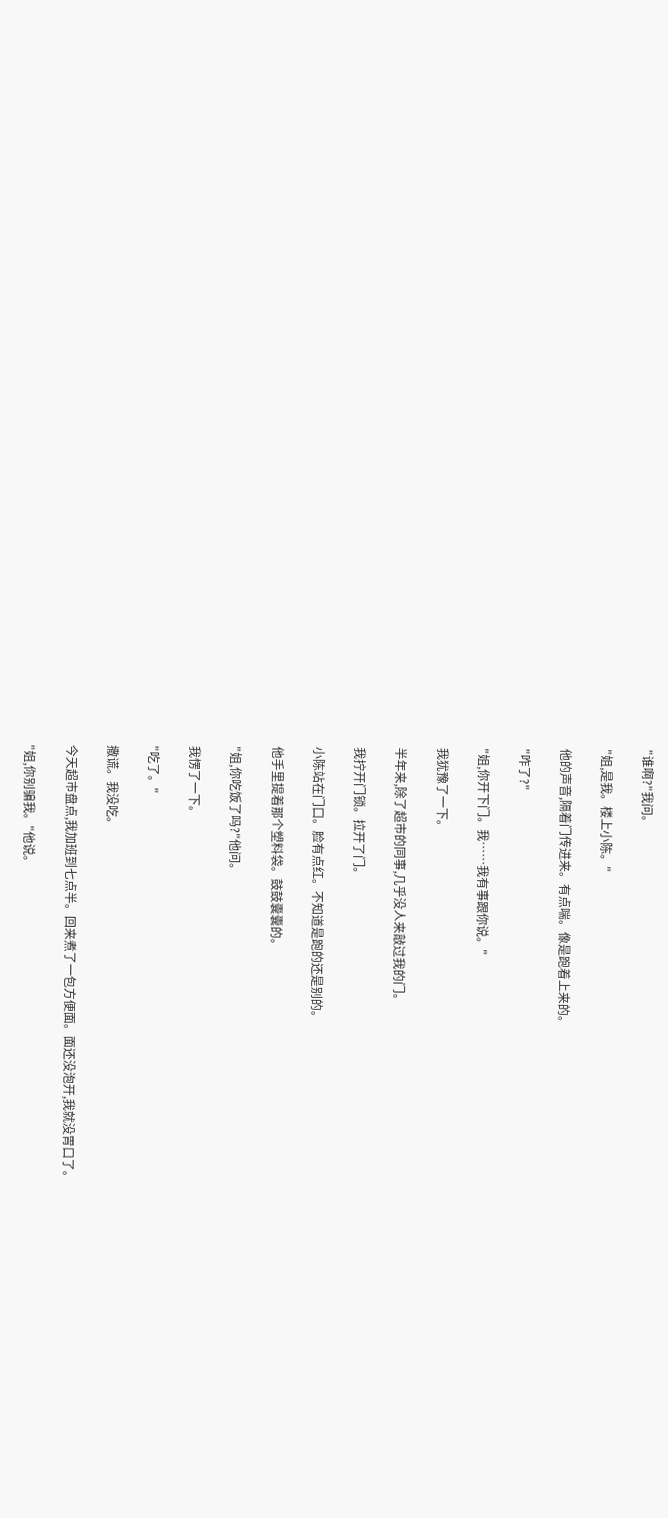"谁啊?"我问。

"姐,是我。楼上小陈。"

他的声音,隔着门传进来。有点喘。像是跑着上来的。

"咋了?"

"姐,你开下门。我……我有事跟你说。"

我犹豫了一下。

半年来,除了超市的同事,几乎没人来敲过我的门。

我拧开门锁。拉开了门。

小陈站在门口。脸有点红。不知道是跑的还是别的。

他手里提着那个塑料袋。鼓鼓囊囊的。

"姐,你吃饭了吗?"他问。

我愣了一下。

"吃了。"

撒谎。我没吃。

今天超市盘点,我加班到七点半。回来煮了一包方便面。面还没泡开,我就没胃口了。

"姐,你别骗我。"他说。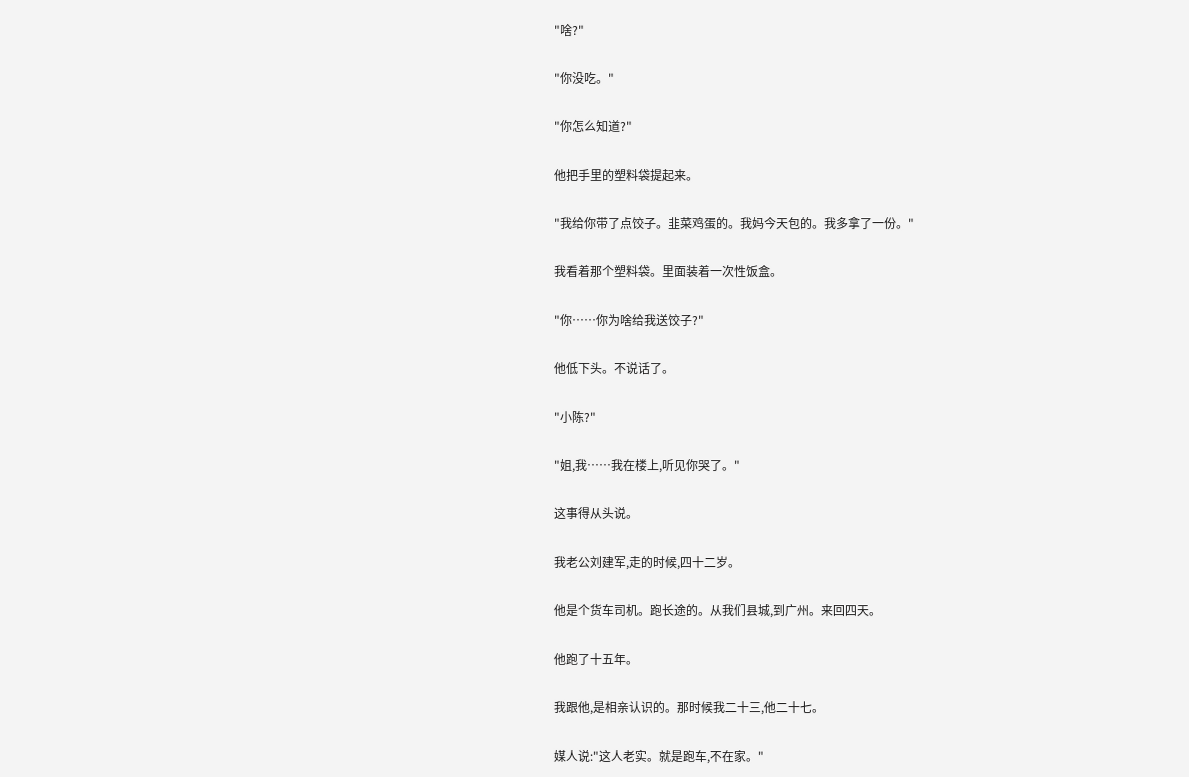"啥?"

"你没吃。"

"你怎么知道?"

他把手里的塑料袋提起来。

"我给你带了点饺子。韭菜鸡蛋的。我妈今天包的。我多拿了一份。"

我看着那个塑料袋。里面装着一次性饭盒。

"你……你为啥给我送饺子?"

他低下头。不说话了。

"小陈?"

"姐,我……我在楼上,听见你哭了。"

这事得从头说。

我老公刘建军,走的时候,四十二岁。

他是个货车司机。跑长途的。从我们县城,到广州。来回四天。

他跑了十五年。

我跟他,是相亲认识的。那时候我二十三,他二十七。

媒人说:"这人老实。就是跑车,不在家。"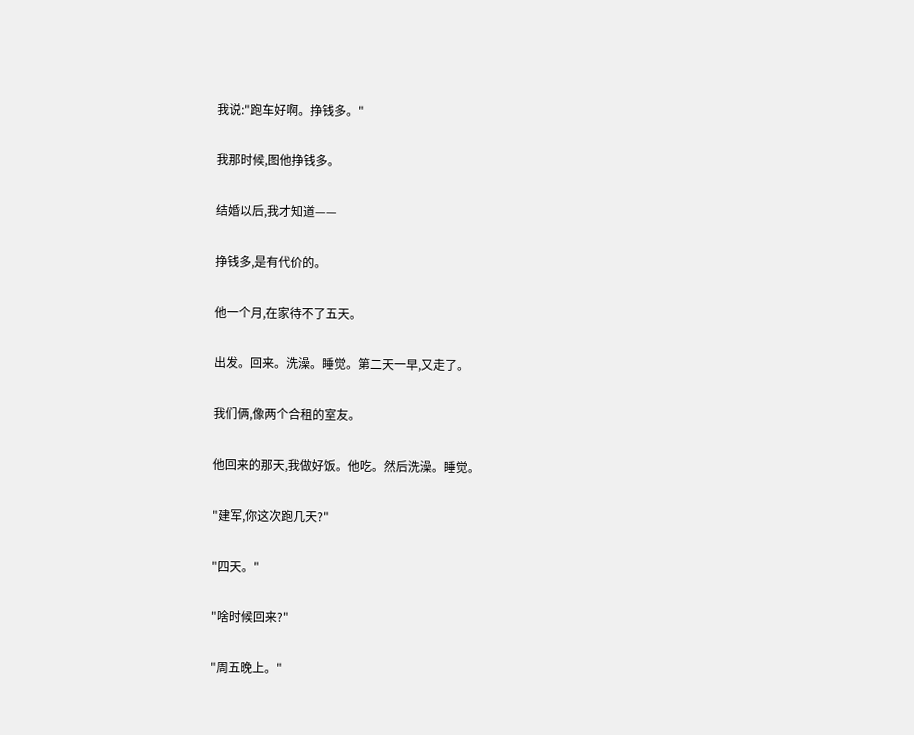我说:"跑车好啊。挣钱多。"

我那时候,图他挣钱多。

结婚以后,我才知道——

挣钱多,是有代价的。

他一个月,在家待不了五天。

出发。回来。洗澡。睡觉。第二天一早,又走了。

我们俩,像两个合租的室友。

他回来的那天,我做好饭。他吃。然后洗澡。睡觉。

"建军,你这次跑几天?"

"四天。"

"啥时候回来?"

"周五晚上。"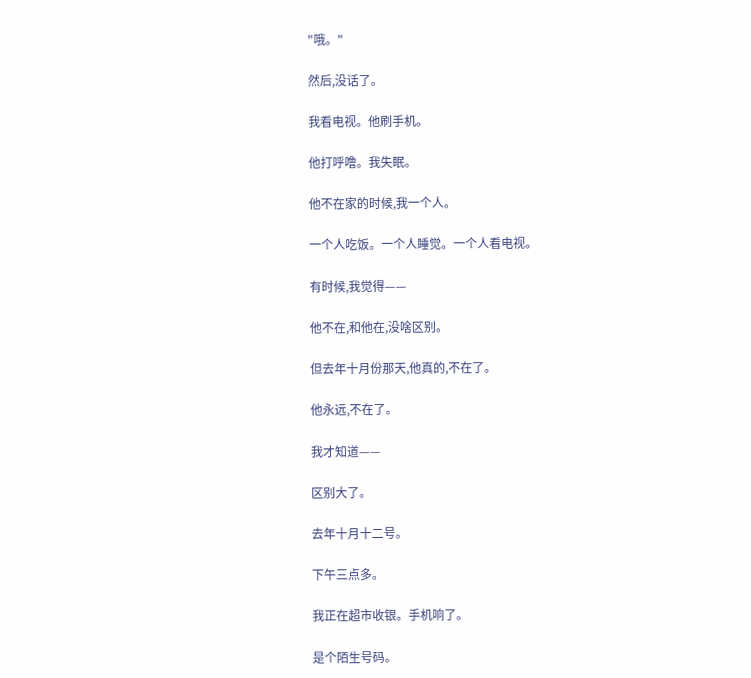"哦。"

然后,没话了。

我看电视。他刷手机。

他打呼噜。我失眠。

他不在家的时候,我一个人。

一个人吃饭。一个人睡觉。一个人看电视。

有时候,我觉得——

他不在,和他在,没啥区别。

但去年十月份那天,他真的,不在了。

他永远,不在了。

我才知道——

区别大了。

去年十月十二号。

下午三点多。

我正在超市收银。手机响了。

是个陌生号码。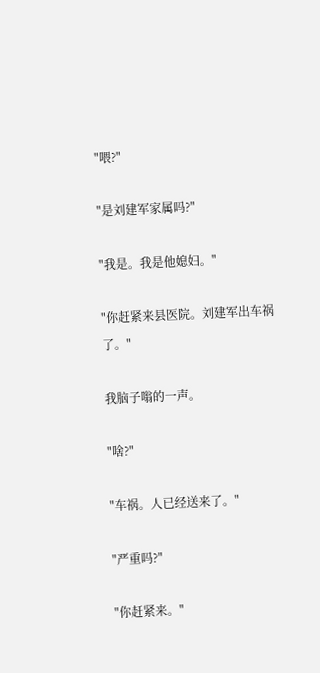"喂?"

"是刘建军家属吗?"

"我是。我是他媳妇。"

"你赶紧来县医院。刘建军出车祸了。"

我脑子嗡的一声。

"啥?"

"车祸。人已经送来了。"

"严重吗?"

"你赶紧来。"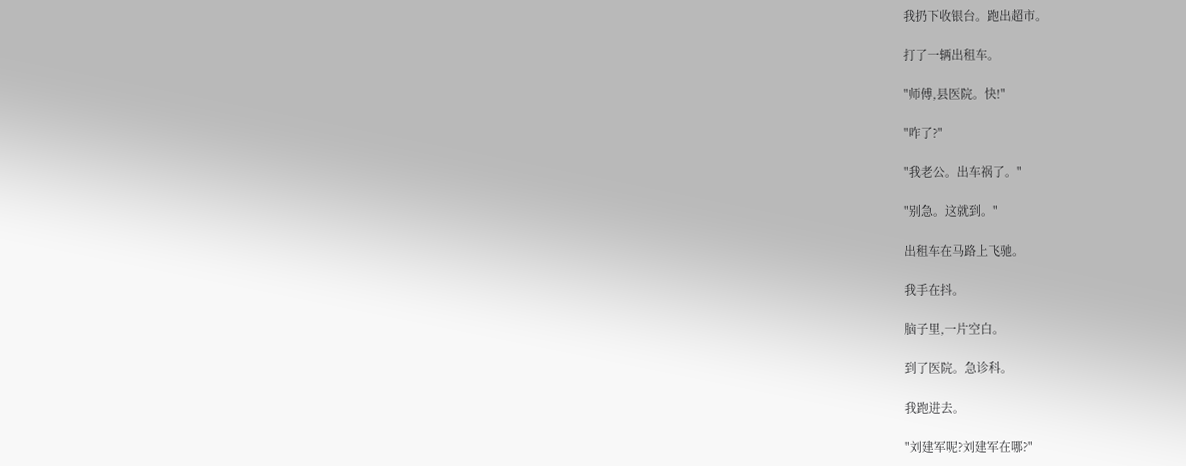我扔下收银台。跑出超市。

打了一辆出租车。

"师傅,县医院。快!"

"咋了?"

"我老公。出车祸了。"

"别急。这就到。"

出租车在马路上飞驰。

我手在抖。

脑子里,一片空白。

到了医院。急诊科。

我跑进去。

"刘建军呢?刘建军在哪?"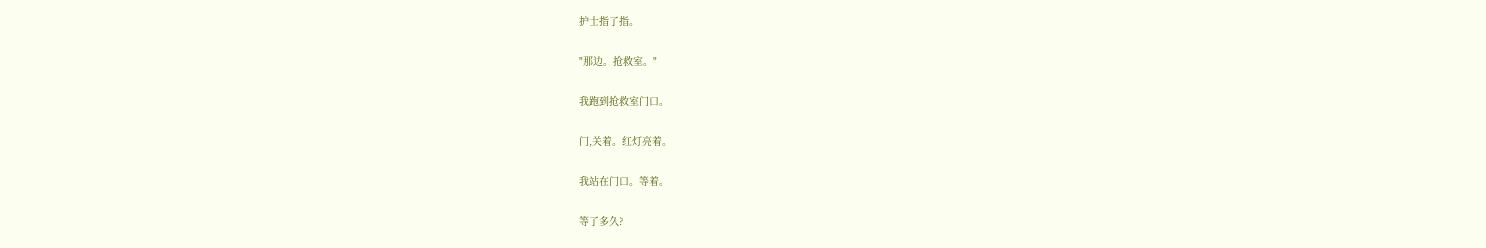护士指了指。

"那边。抢救室。"

我跑到抢救室门口。

门,关着。红灯亮着。

我站在门口。等着。

等了多久?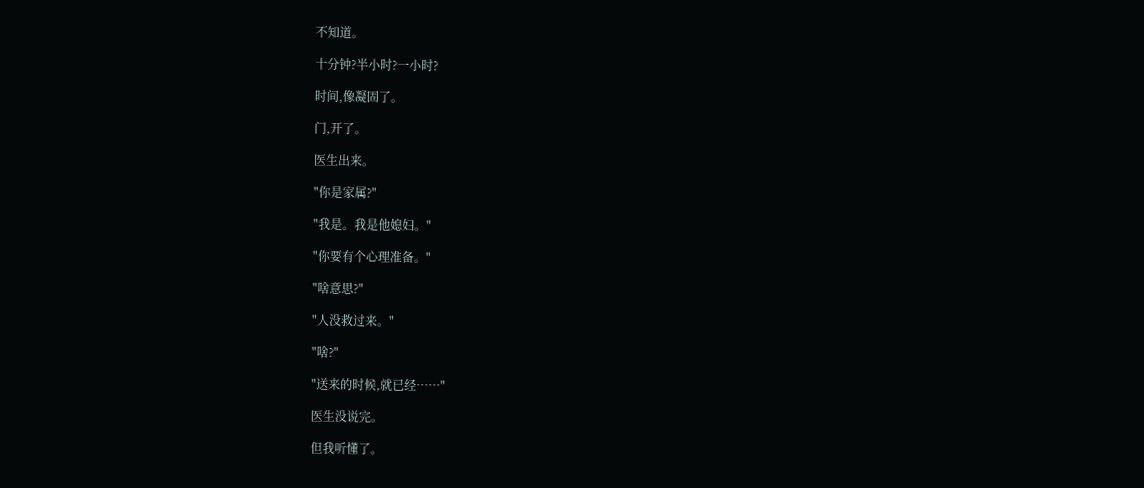不知道。

十分钟?半小时?一小时?

时间,像凝固了。

门,开了。

医生出来。

"你是家属?"

"我是。我是他媳妇。"

"你要有个心理准备。"

"啥意思?"

"人没救过来。"

"啥?"

"送来的时候,就已经……"

医生没说完。

但我听懂了。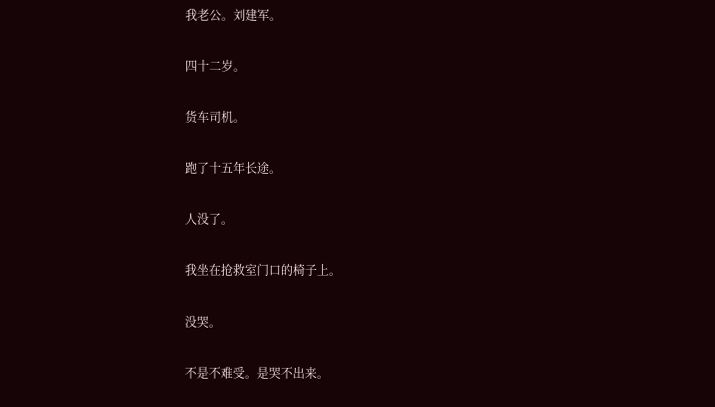我老公。刘建军。

四十二岁。

货车司机。

跑了十五年长途。

人没了。

我坐在抢救室门口的椅子上。

没哭。

不是不难受。是哭不出来。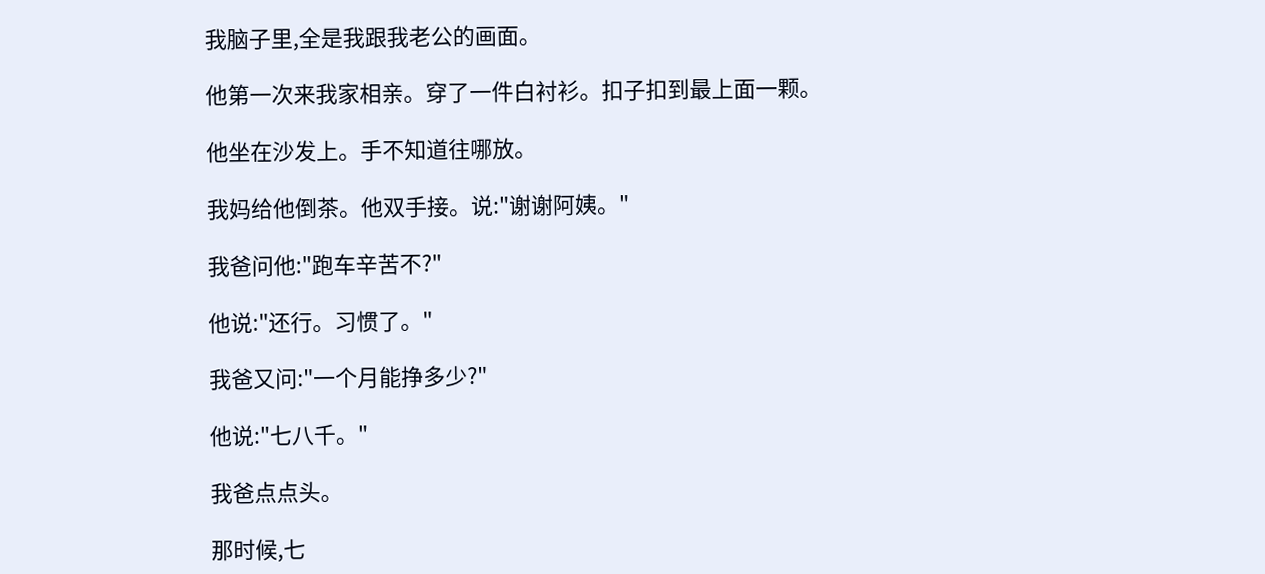我脑子里,全是我跟我老公的画面。

他第一次来我家相亲。穿了一件白衬衫。扣子扣到最上面一颗。

他坐在沙发上。手不知道往哪放。

我妈给他倒茶。他双手接。说:"谢谢阿姨。"

我爸问他:"跑车辛苦不?"

他说:"还行。习惯了。"

我爸又问:"一个月能挣多少?"

他说:"七八千。"

我爸点点头。

那时候,七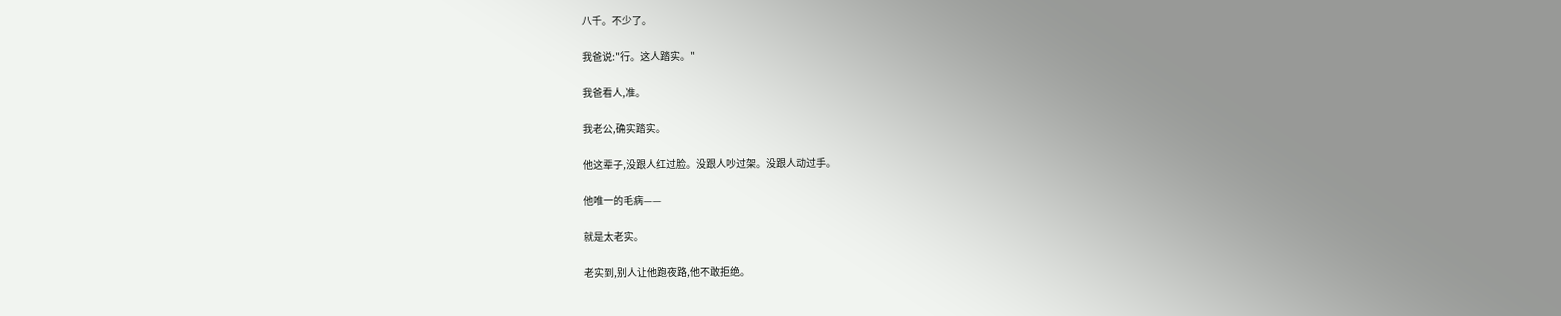八千。不少了。

我爸说:"行。这人踏实。"

我爸看人,准。

我老公,确实踏实。

他这辈子,没跟人红过脸。没跟人吵过架。没跟人动过手。

他唯一的毛病——

就是太老实。

老实到,别人让他跑夜路,他不敢拒绝。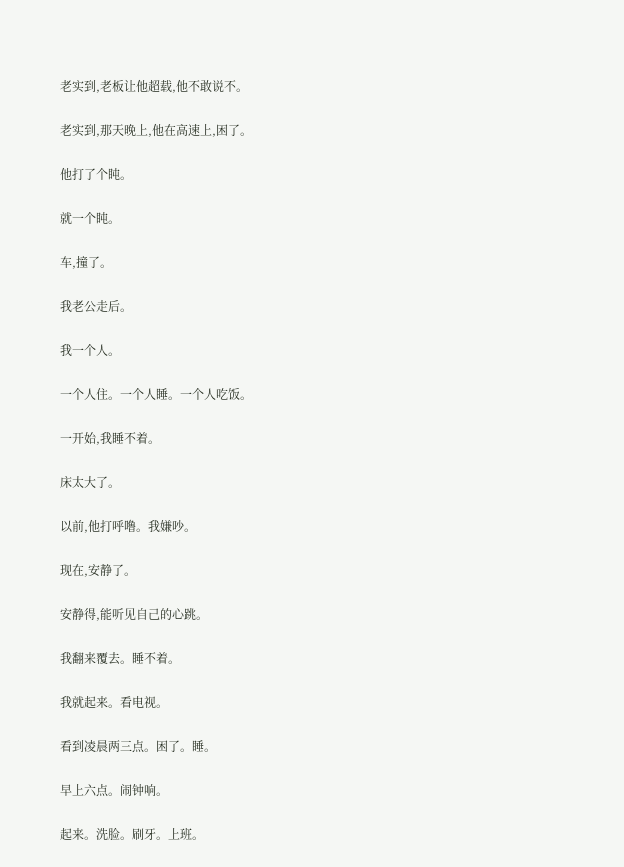老实到,老板让他超载,他不敢说不。

老实到,那天晚上,他在高速上,困了。

他打了个盹。

就一个盹。

车,撞了。

我老公走后。

我一个人。

一个人住。一个人睡。一个人吃饭。

一开始,我睡不着。

床太大了。

以前,他打呼噜。我嫌吵。

现在,安静了。

安静得,能听见自己的心跳。

我翻来覆去。睡不着。

我就起来。看电视。

看到凌晨两三点。困了。睡。

早上六点。闹钟响。

起来。洗脸。刷牙。上班。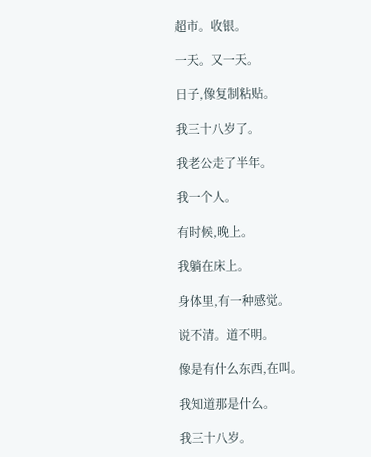超市。收银。

一天。又一天。

日子,像复制粘贴。

我三十八岁了。

我老公走了半年。

我一个人。

有时候,晚上。

我躺在床上。

身体里,有一种感觉。

说不清。道不明。

像是有什么东西,在叫。

我知道那是什么。

我三十八岁。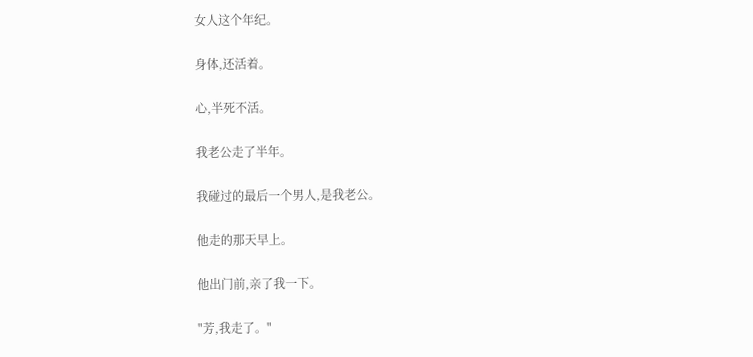女人这个年纪。

身体,还活着。

心,半死不活。

我老公走了半年。

我碰过的最后一个男人,是我老公。

他走的那天早上。

他出门前,亲了我一下。

"芳,我走了。"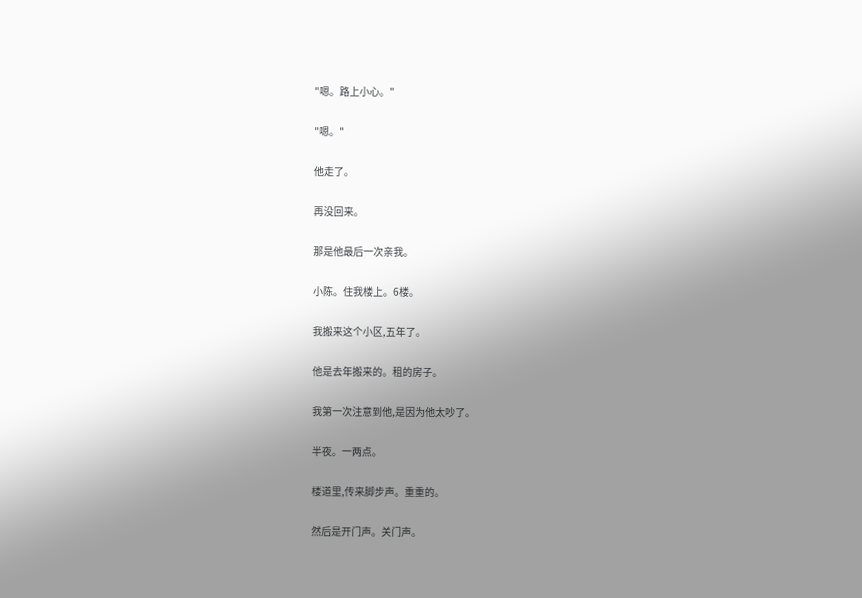"嗯。路上小心。"

"嗯。"

他走了。

再没回来。

那是他最后一次亲我。

小陈。住我楼上。6楼。

我搬来这个小区,五年了。

他是去年搬来的。租的房子。

我第一次注意到他,是因为他太吵了。

半夜。一两点。

楼道里,传来脚步声。重重的。

然后是开门声。关门声。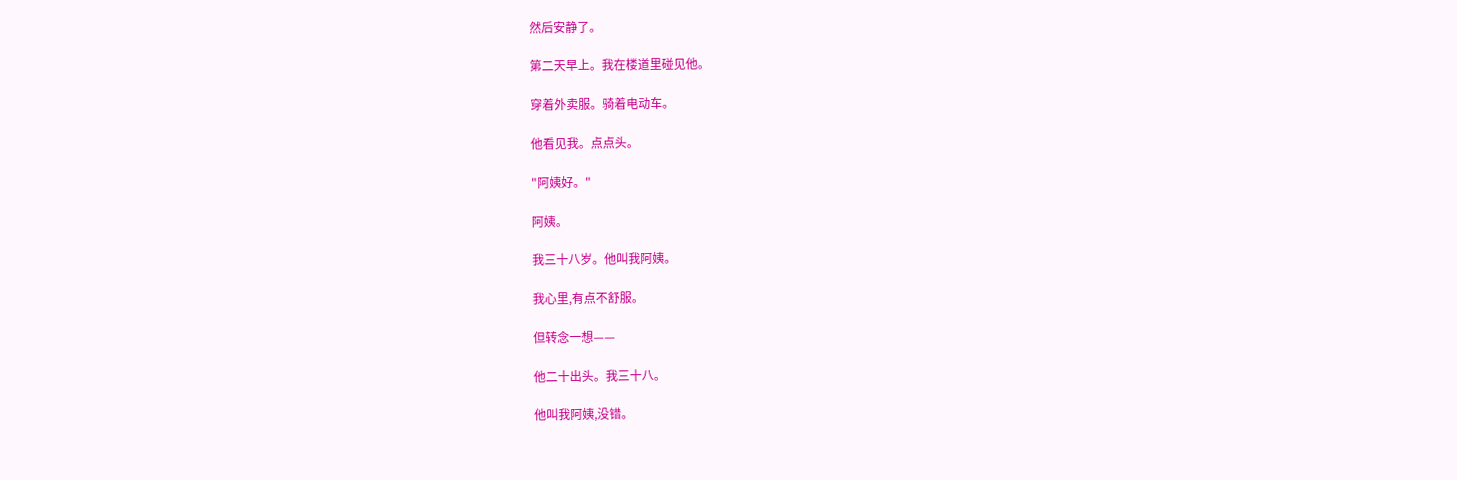然后安静了。

第二天早上。我在楼道里碰见他。

穿着外卖服。骑着电动车。

他看见我。点点头。

"阿姨好。"

阿姨。

我三十八岁。他叫我阿姨。

我心里,有点不舒服。

但转念一想——

他二十出头。我三十八。

他叫我阿姨,没错。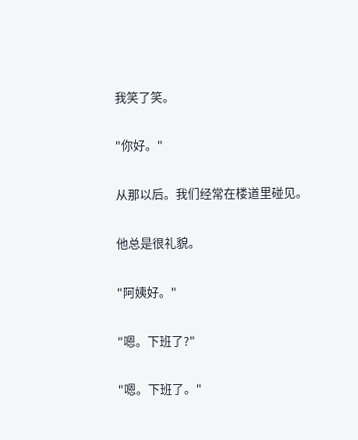我笑了笑。

"你好。"

从那以后。我们经常在楼道里碰见。

他总是很礼貌。

"阿姨好。"

"嗯。下班了?"

"嗯。下班了。"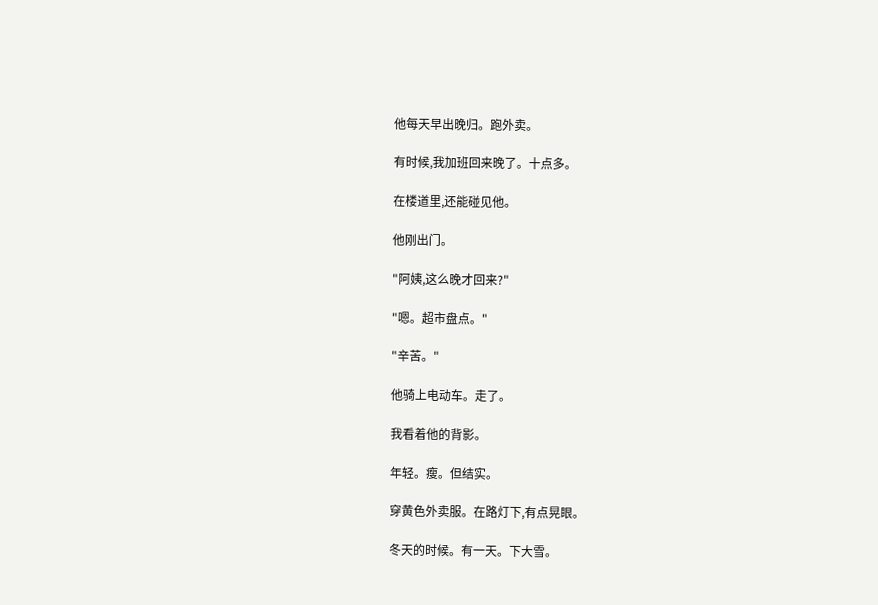他每天早出晚归。跑外卖。

有时候,我加班回来晚了。十点多。

在楼道里,还能碰见他。

他刚出门。

"阿姨,这么晚才回来?"

"嗯。超市盘点。"

"辛苦。"

他骑上电动车。走了。

我看着他的背影。

年轻。瘦。但结实。

穿黄色外卖服。在路灯下,有点晃眼。

冬天的时候。有一天。下大雪。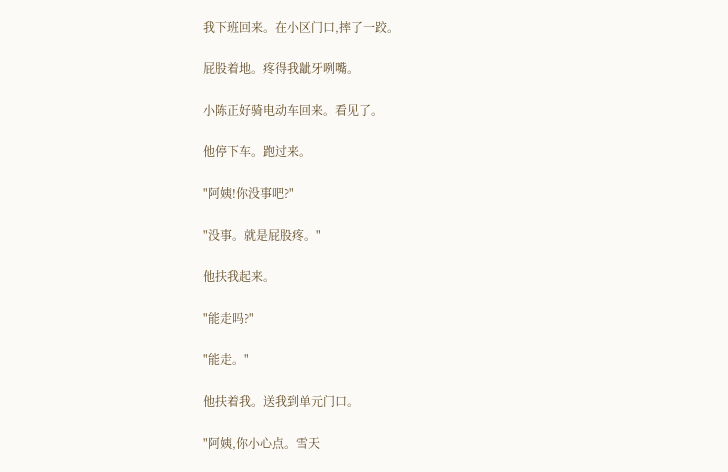我下班回来。在小区门口,摔了一跤。

屁股着地。疼得我龇牙咧嘴。

小陈正好骑电动车回来。看见了。

他停下车。跑过来。

"阿姨!你没事吧?"

"没事。就是屁股疼。"

他扶我起来。

"能走吗?"

"能走。"

他扶着我。送我到单元门口。

"阿姨,你小心点。雪天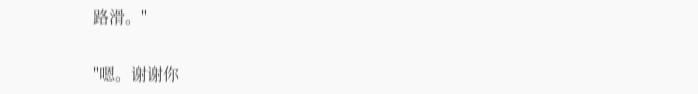路滑。"

"嗯。谢谢你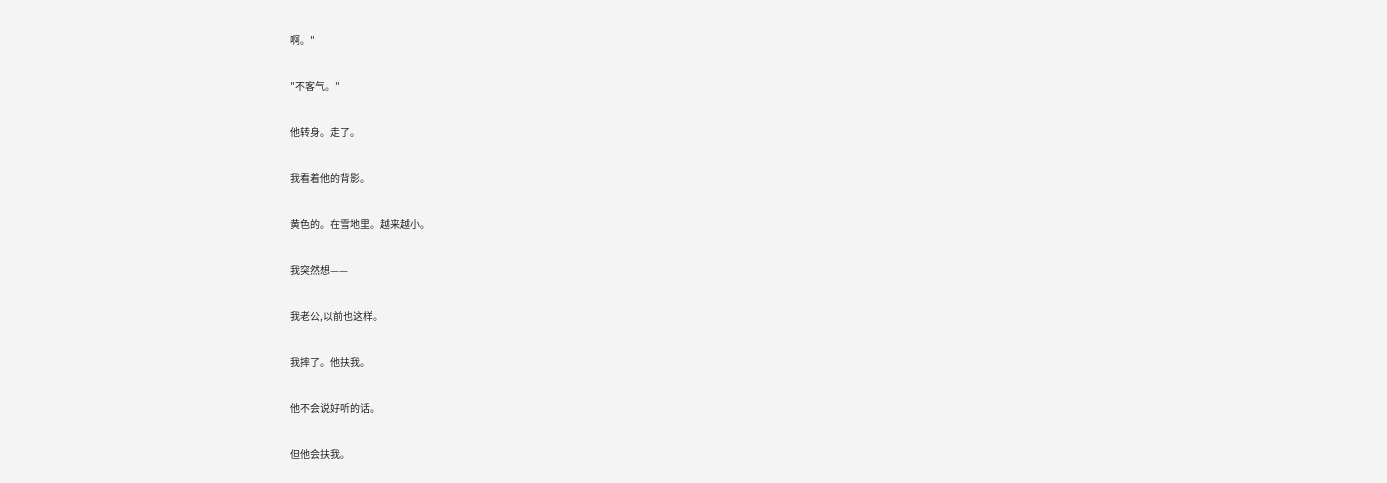啊。"

"不客气。"

他转身。走了。

我看着他的背影。

黄色的。在雪地里。越来越小。

我突然想——

我老公,以前也这样。

我摔了。他扶我。

他不会说好听的话。

但他会扶我。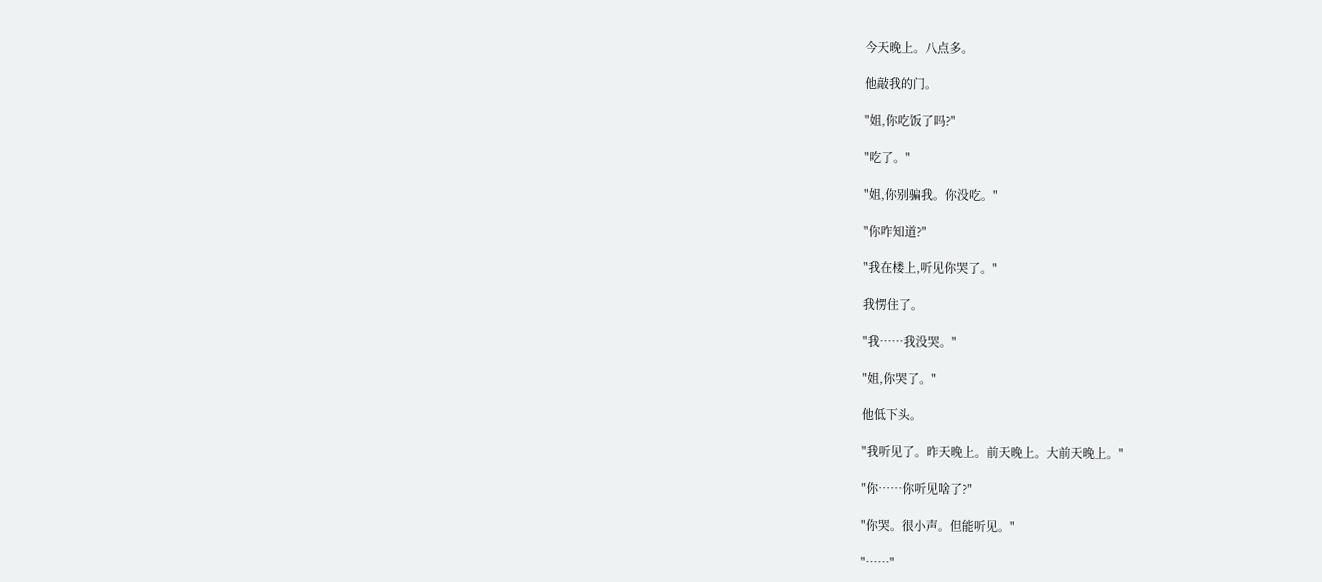今天晚上。八点多。

他敲我的门。

"姐,你吃饭了吗?"

"吃了。"

"姐,你别骗我。你没吃。"

"你咋知道?"

"我在楼上,听见你哭了。"

我愣住了。

"我……我没哭。"

"姐,你哭了。"

他低下头。

"我听见了。昨天晚上。前天晚上。大前天晚上。"

"你……你听见啥了?"

"你哭。很小声。但能听见。"

"……"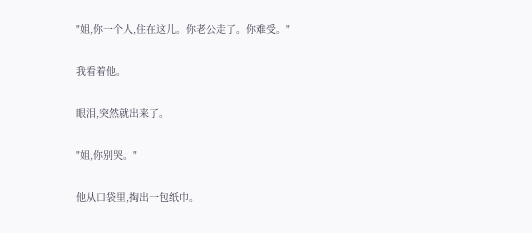"姐,你一个人,住在这儿。你老公走了。你难受。"

我看着他。

眼泪,突然就出来了。

"姐,你别哭。"

他从口袋里,掏出一包纸巾。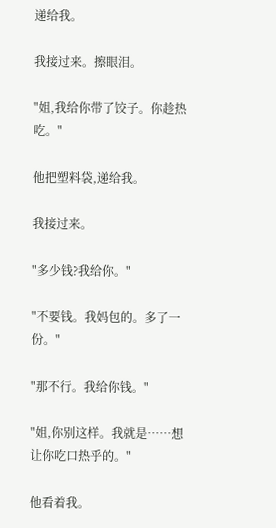递给我。

我接过来。擦眼泪。

"姐,我给你带了饺子。你趁热吃。"

他把塑料袋,递给我。

我接过来。

"多少钱?我给你。"

"不要钱。我妈包的。多了一份。"

"那不行。我给你钱。"

"姐,你别这样。我就是……想让你吃口热乎的。"

他看着我。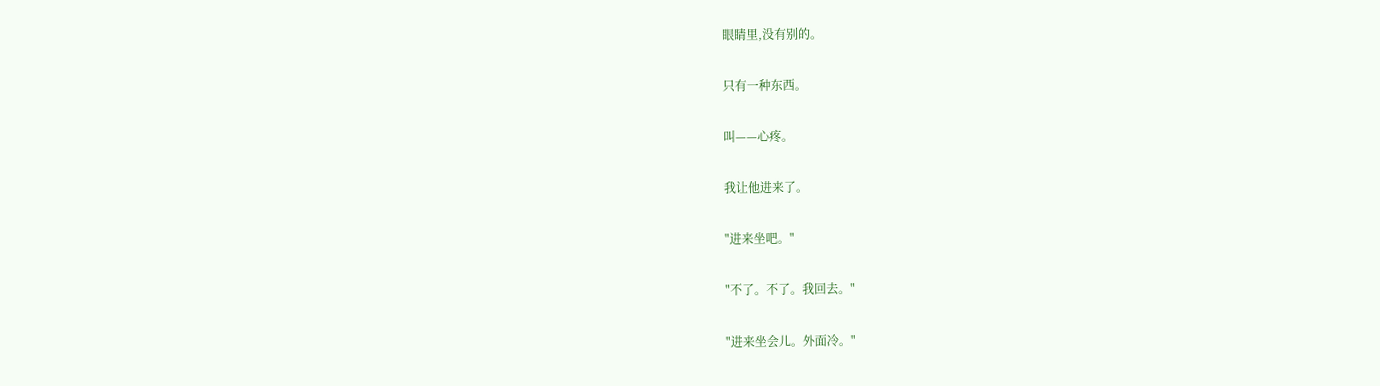眼睛里,没有别的。

只有一种东西。

叫——心疼。

我让他进来了。

"进来坐吧。"

"不了。不了。我回去。"

"进来坐会儿。外面冷。"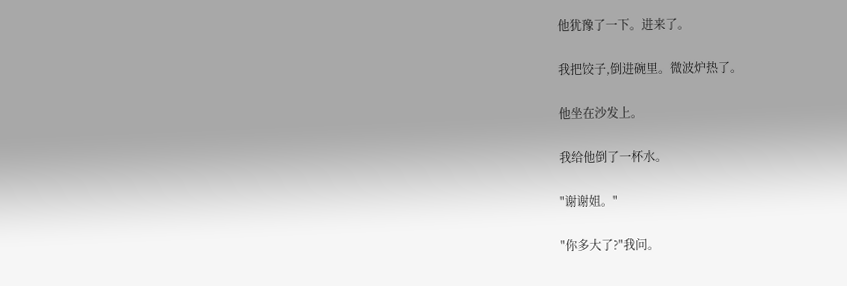他犹豫了一下。进来了。

我把饺子,倒进碗里。微波炉热了。

他坐在沙发上。

我给他倒了一杯水。

"谢谢姐。"

"你多大了?"我问。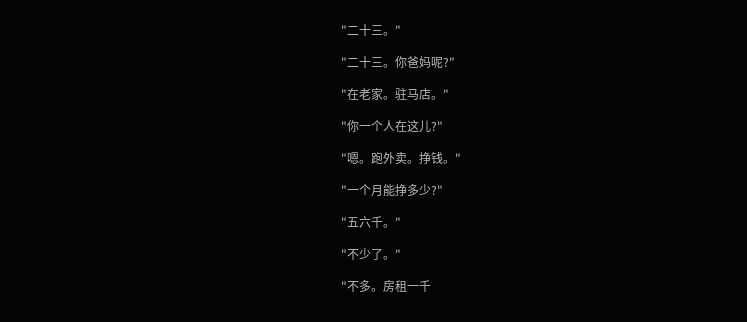"二十三。"

"二十三。你爸妈呢?"

"在老家。驻马店。"

"你一个人在这儿?"

"嗯。跑外卖。挣钱。"

"一个月能挣多少?"

"五六千。"

"不少了。"

"不多。房租一千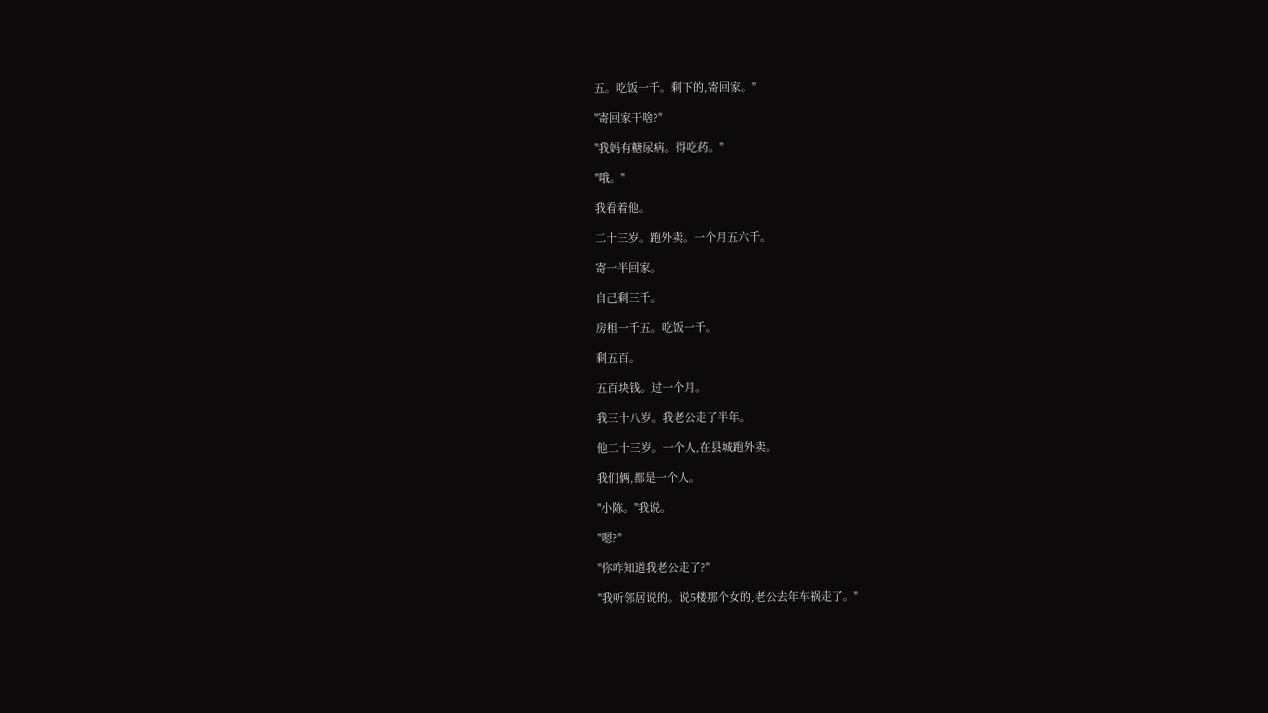五。吃饭一千。剩下的,寄回家。"

"寄回家干啥?"

"我妈有糖尿病。得吃药。"

"哦。"

我看着他。

二十三岁。跑外卖。一个月五六千。

寄一半回家。

自己剩三千。

房租一千五。吃饭一千。

剩五百。

五百块钱。过一个月。

我三十八岁。我老公走了半年。

他二十三岁。一个人,在县城跑外卖。

我们俩,都是一个人。

"小陈。"我说。

"嗯?"

"你咋知道我老公走了?"

"我听邻居说的。说5楼那个女的,老公去年车祸走了。"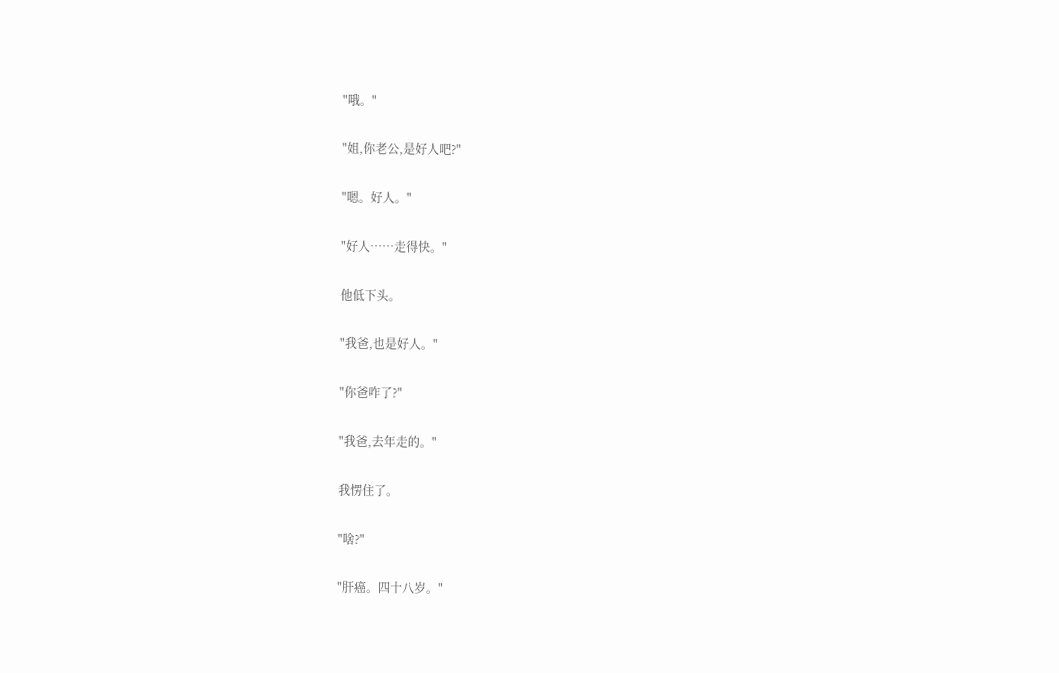"哦。"

"姐,你老公,是好人吧?"

"嗯。好人。"

"好人……走得快。"

他低下头。

"我爸,也是好人。"

"你爸咋了?"

"我爸,去年走的。"

我愣住了。

"啥?"

"肝癌。四十八岁。"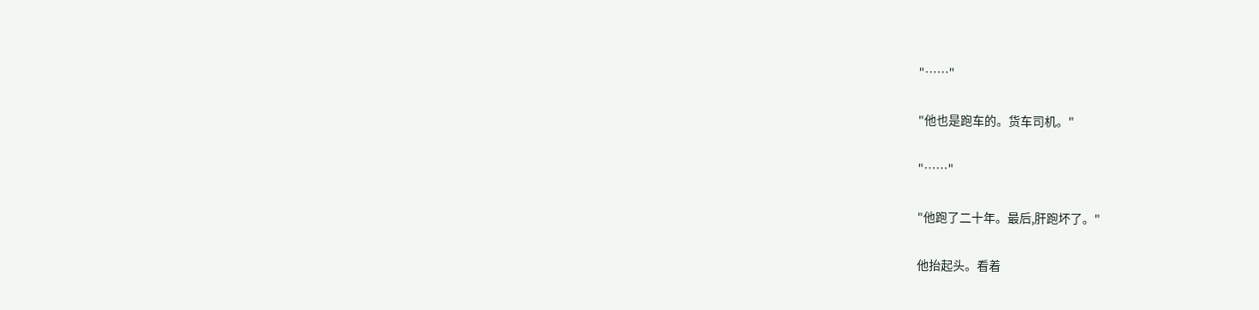"……"

"他也是跑车的。货车司机。"

"……"

"他跑了二十年。最后,肝跑坏了。"

他抬起头。看着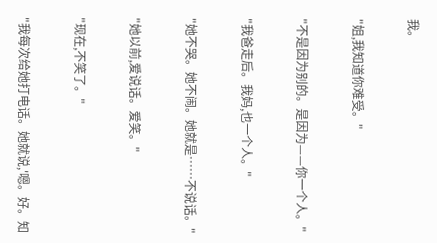我。

"姐,我知道你难受。"

"不是因为别的。是因为——你一个人。"

"我爸走后。我妈,也一个人。"

"她不哭。她不闹。她就是……不说话。"

"她以前,爱说话。爱笑。"

"现在,不笑了。"

"我每次给她打电话。她就说,'嗯。好。知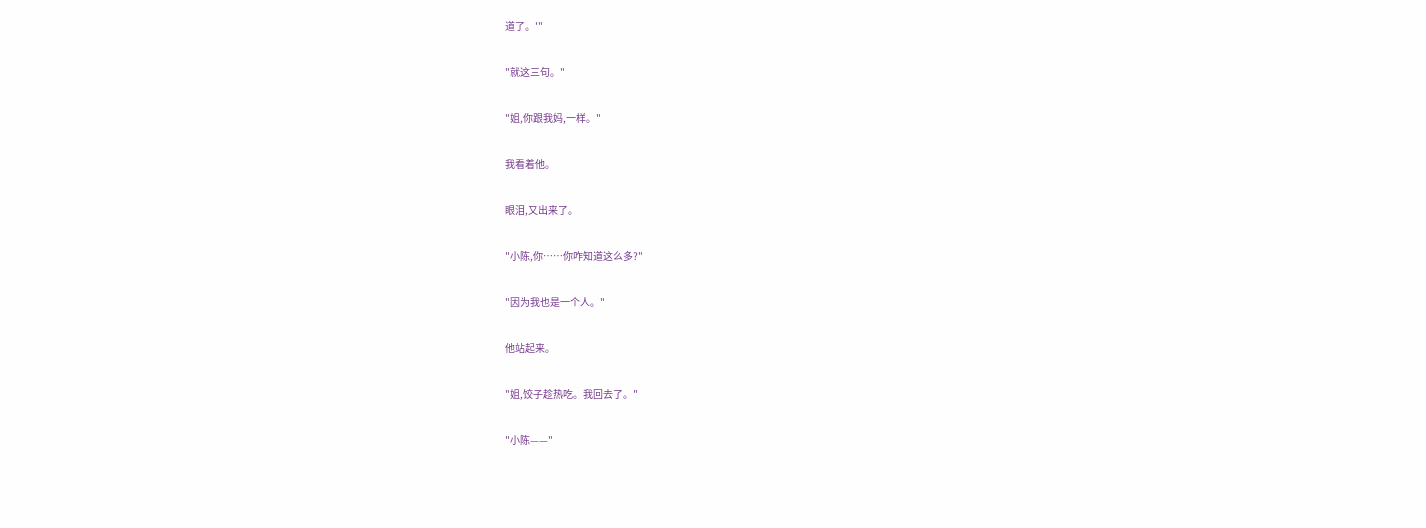道了。'"

"就这三句。"

"姐,你跟我妈,一样。"

我看着他。

眼泪,又出来了。

"小陈,你……你咋知道这么多?"

"因为我也是一个人。"

他站起来。

"姐,饺子趁热吃。我回去了。"

"小陈——"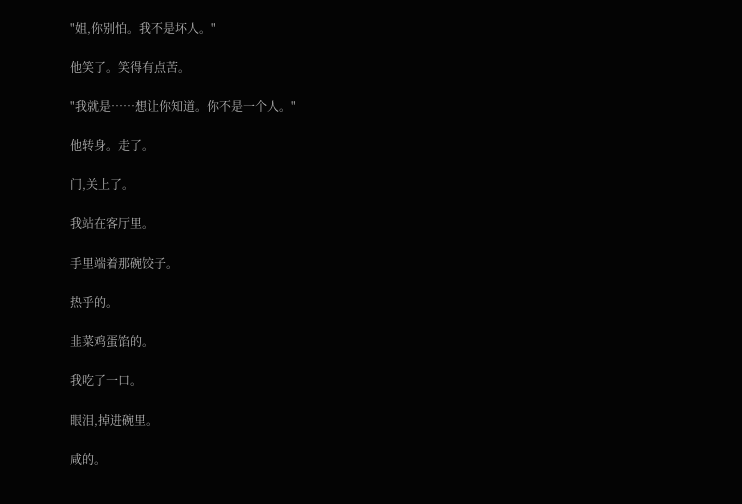"姐,你别怕。我不是坏人。"

他笑了。笑得有点苦。

"我就是……想让你知道。你不是一个人。"

他转身。走了。

门,关上了。

我站在客厅里。

手里端着那碗饺子。

热乎的。

韭菜鸡蛋馅的。

我吃了一口。

眼泪,掉进碗里。

咸的。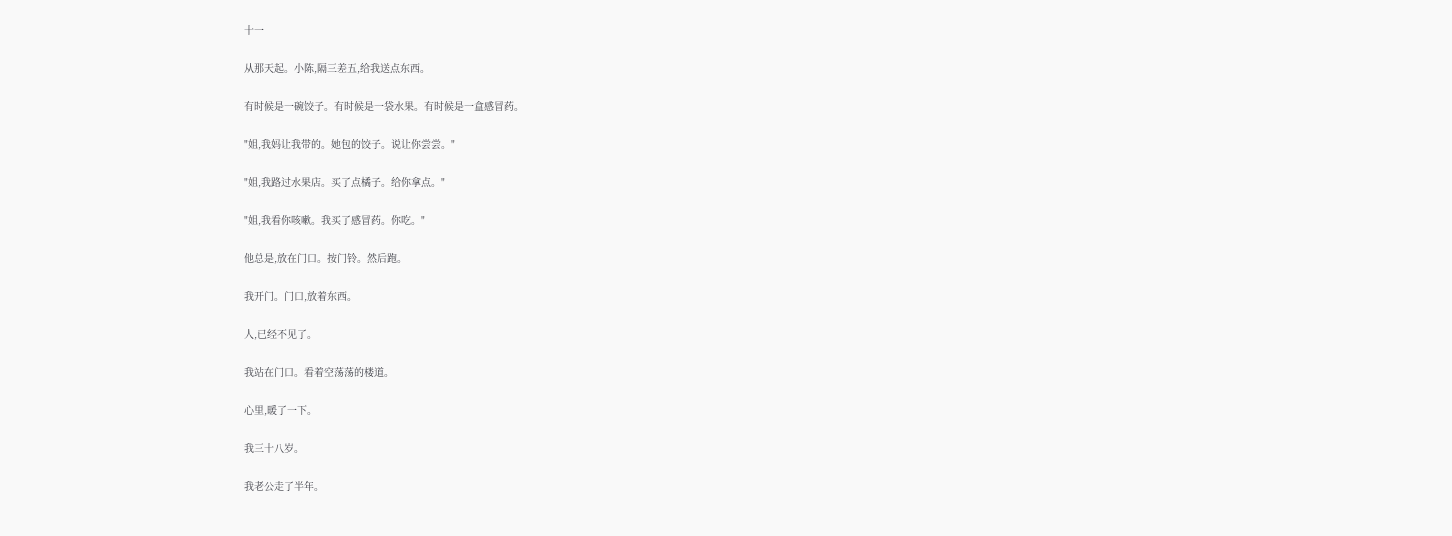十一

从那天起。小陈,隔三差五,给我送点东西。

有时候是一碗饺子。有时候是一袋水果。有时候是一盒感冒药。

"姐,我妈让我带的。她包的饺子。说让你尝尝。"

"姐,我路过水果店。买了点橘子。给你拿点。"

"姐,我看你咳嗽。我买了感冒药。你吃。"

他总是,放在门口。按门铃。然后跑。

我开门。门口,放着东西。

人,已经不见了。

我站在门口。看着空荡荡的楼道。

心里,暖了一下。

我三十八岁。

我老公走了半年。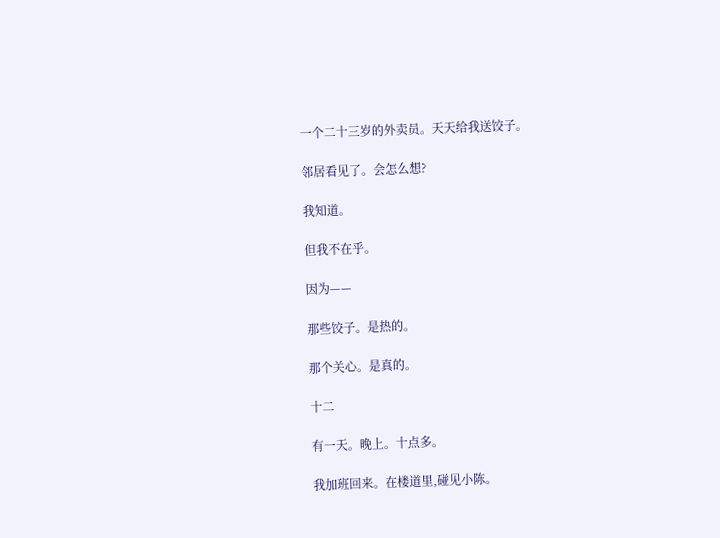一个二十三岁的外卖员。天天给我送饺子。

邻居看见了。会怎么想?

我知道。

但我不在乎。

因为——

那些饺子。是热的。

那个关心。是真的。

十二

有一天。晚上。十点多。

我加班回来。在楼道里,碰见小陈。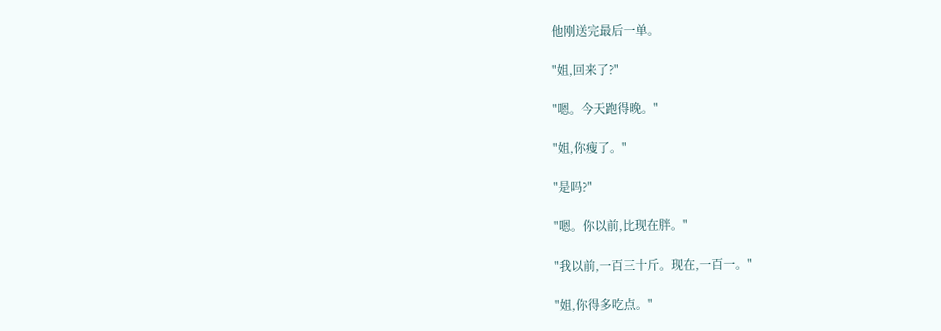他刚送完最后一单。

"姐,回来了?"

"嗯。今天跑得晚。"

"姐,你瘦了。"

"是吗?"

"嗯。你以前,比现在胖。"

"我以前,一百三十斤。现在,一百一。"

"姐,你得多吃点。"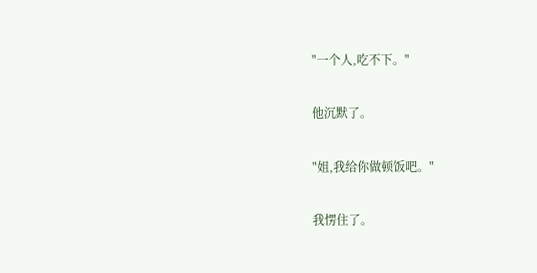"一个人,吃不下。"

他沉默了。

"姐,我给你做顿饭吧。"

我愣住了。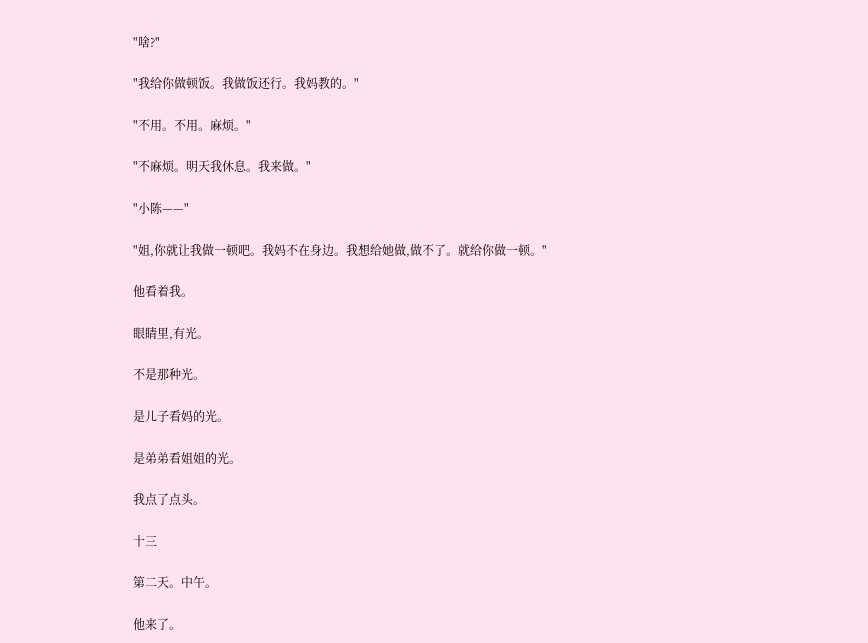"啥?"

"我给你做顿饭。我做饭还行。我妈教的。"

"不用。不用。麻烦。"

"不麻烦。明天我休息。我来做。"

"小陈——"

"姐,你就让我做一顿吧。我妈不在身边。我想给她做,做不了。就给你做一顿。"

他看着我。

眼睛里,有光。

不是那种光。

是儿子看妈的光。

是弟弟看姐姐的光。

我点了点头。

十三

第二天。中午。

他来了。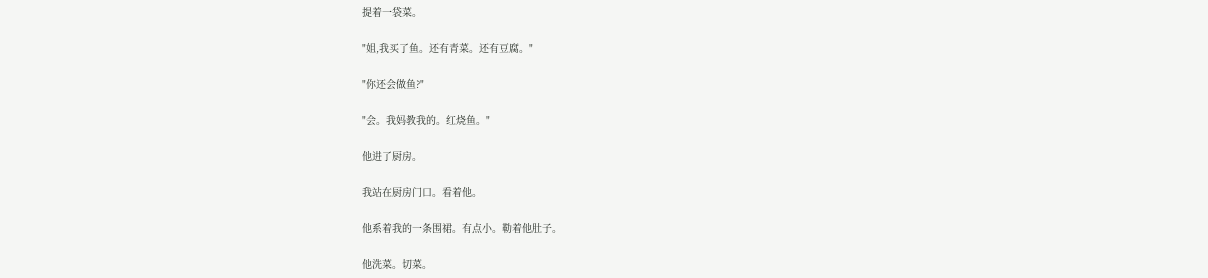提着一袋菜。

"姐,我买了鱼。还有青菜。还有豆腐。"

"你还会做鱼?"

"会。我妈教我的。红烧鱼。"

他进了厨房。

我站在厨房门口。看着他。

他系着我的一条围裙。有点小。勒着他肚子。

他洗菜。切菜。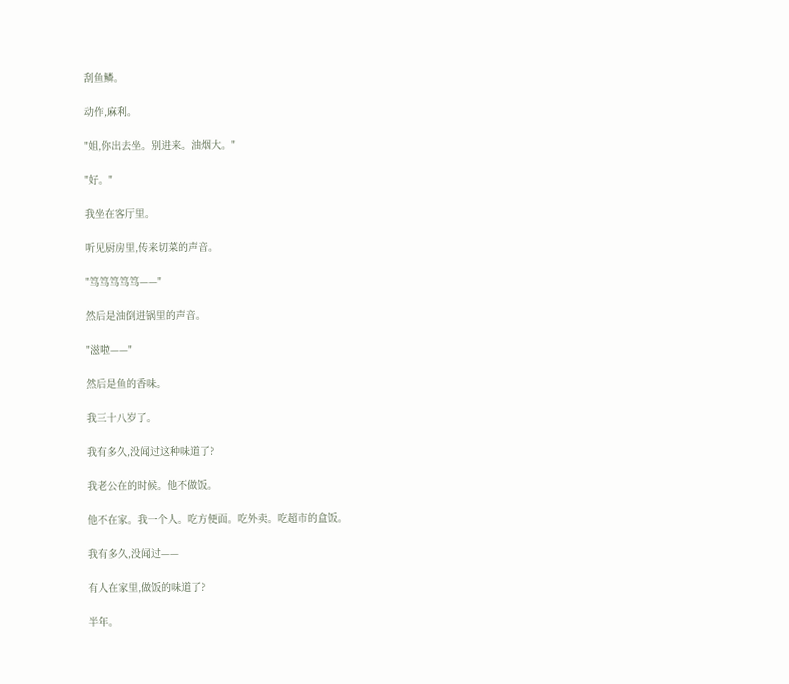刮鱼鳞。

动作,麻利。

"姐,你出去坐。别进来。油烟大。"

"好。"

我坐在客厅里。

听见厨房里,传来切菜的声音。

"笃笃笃笃笃——"

然后是油倒进锅里的声音。

"滋啦——"

然后是鱼的香味。

我三十八岁了。

我有多久,没闻过这种味道了?

我老公在的时候。他不做饭。

他不在家。我一个人。吃方便面。吃外卖。吃超市的盒饭。

我有多久,没闻过——

有人在家里,做饭的味道了?

半年。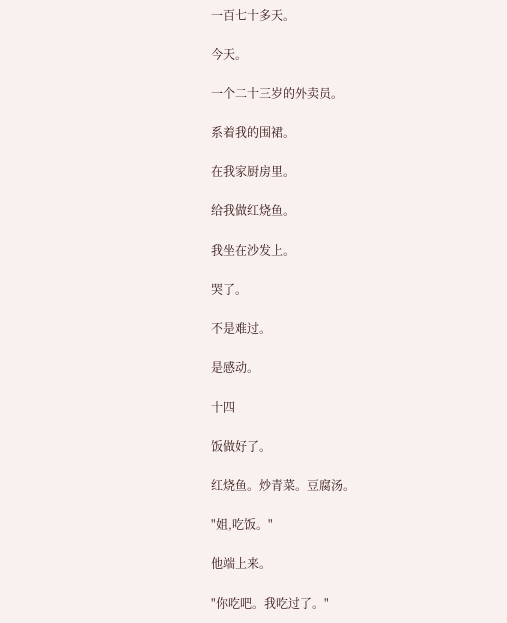一百七十多天。

今天。

一个二十三岁的外卖员。

系着我的围裙。

在我家厨房里。

给我做红烧鱼。

我坐在沙发上。

哭了。

不是难过。

是感动。

十四

饭做好了。

红烧鱼。炒青菜。豆腐汤。

"姐,吃饭。"

他端上来。

"你吃吧。我吃过了。"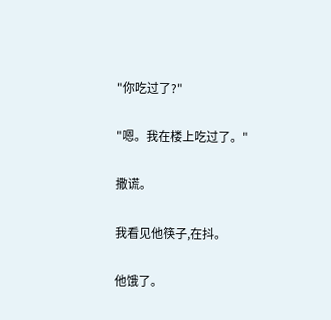"你吃过了?"

"嗯。我在楼上吃过了。"

撒谎。

我看见他筷子,在抖。

他饿了。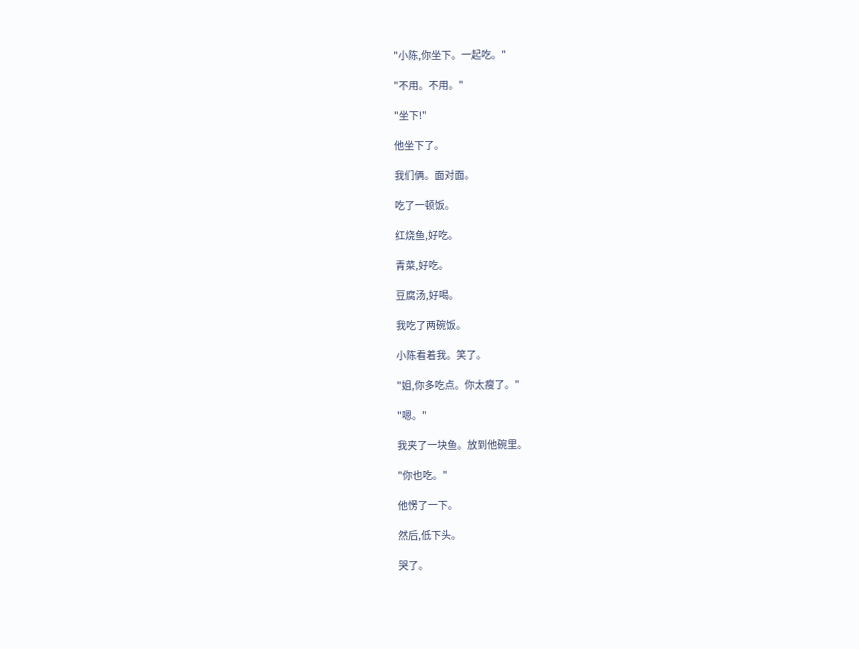"小陈,你坐下。一起吃。"

"不用。不用。"

"坐下!"

他坐下了。

我们俩。面对面。

吃了一顿饭。

红烧鱼,好吃。

青菜,好吃。

豆腐汤,好喝。

我吃了两碗饭。

小陈看着我。笑了。

"姐,你多吃点。你太瘦了。"

"嗯。"

我夹了一块鱼。放到他碗里。

"你也吃。"

他愣了一下。

然后,低下头。

哭了。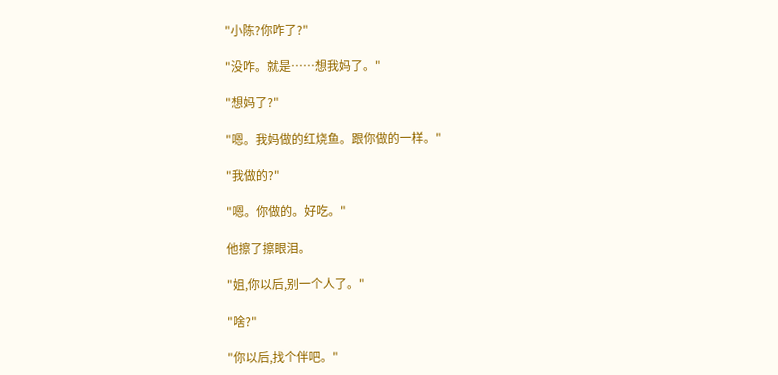"小陈?你咋了?"

"没咋。就是……想我妈了。"

"想妈了?"

"嗯。我妈做的红烧鱼。跟你做的一样。"

"我做的?"

"嗯。你做的。好吃。"

他擦了擦眼泪。

"姐,你以后,别一个人了。"

"啥?"

"你以后,找个伴吧。"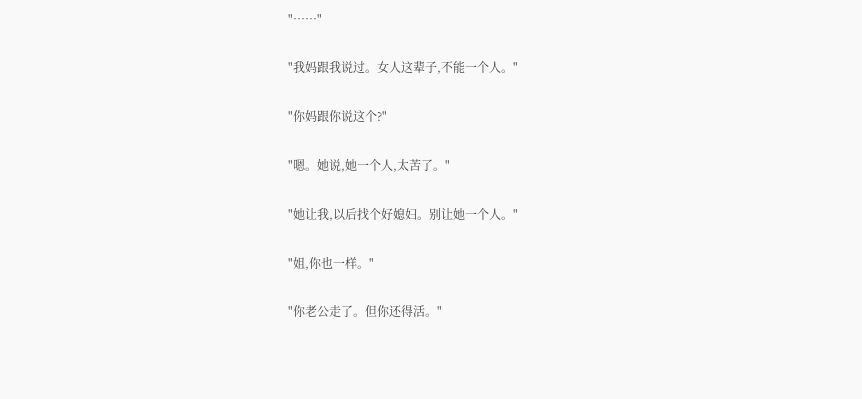"……"

"我妈跟我说过。女人这辈子,不能一个人。"

"你妈跟你说这个?"

"嗯。她说,她一个人,太苦了。"

"她让我,以后找个好媳妇。别让她一个人。"

"姐,你也一样。"

"你老公走了。但你还得活。"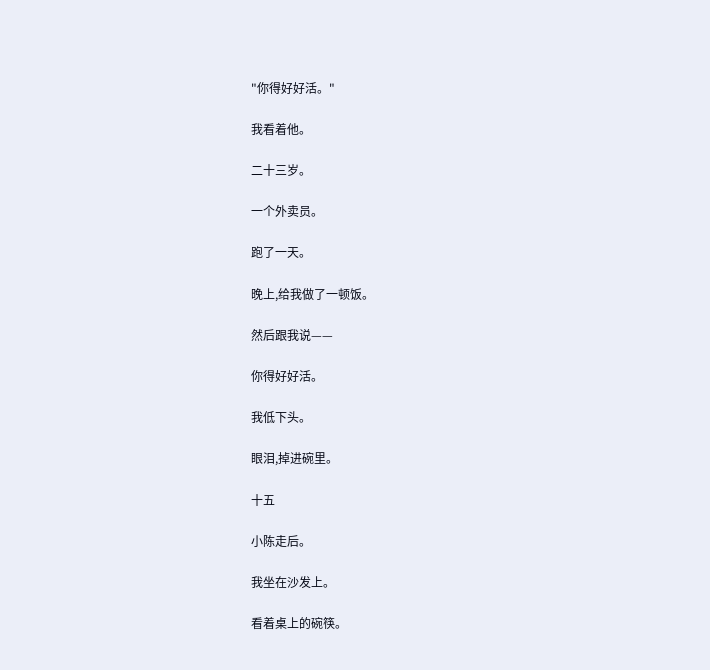"你得好好活。"

我看着他。

二十三岁。

一个外卖员。

跑了一天。

晚上,给我做了一顿饭。

然后跟我说——

你得好好活。

我低下头。

眼泪,掉进碗里。

十五

小陈走后。

我坐在沙发上。

看着桌上的碗筷。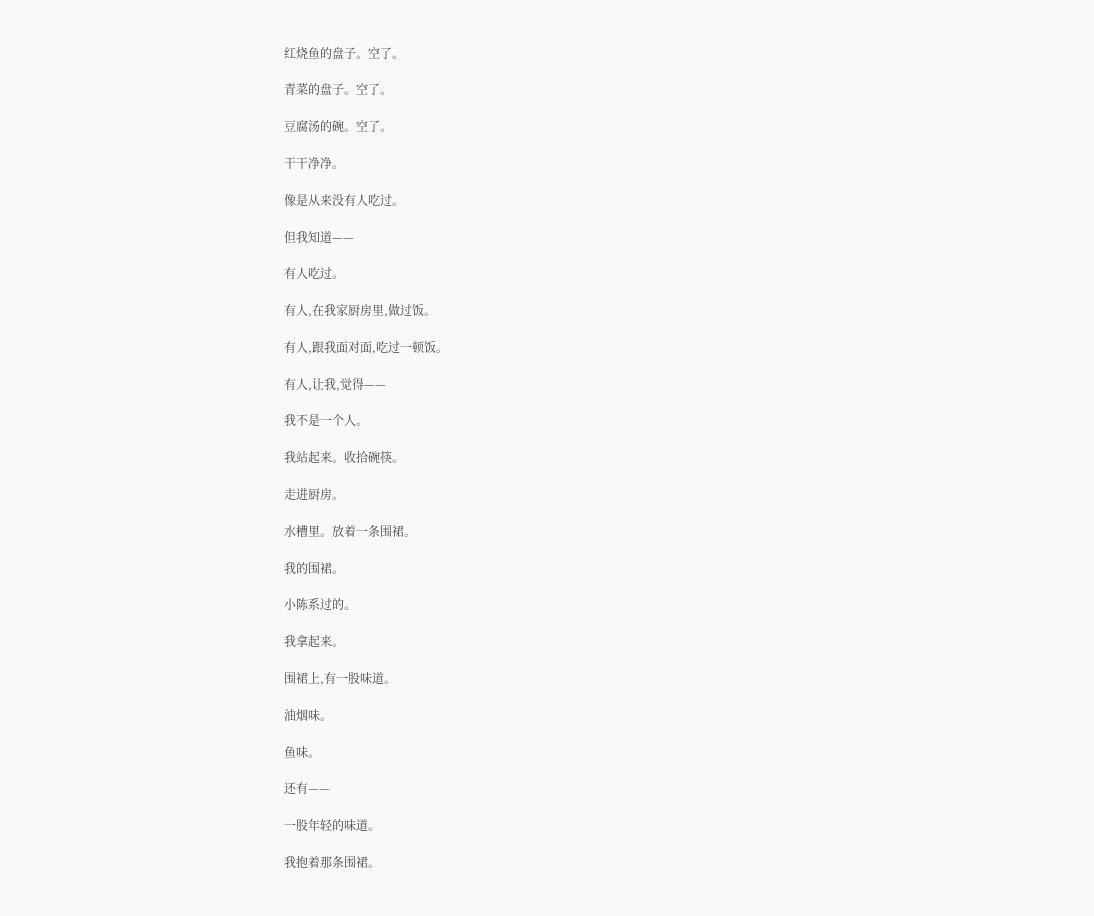红烧鱼的盘子。空了。

青菜的盘子。空了。

豆腐汤的碗。空了。

干干净净。

像是从来没有人吃过。

但我知道——

有人吃过。

有人,在我家厨房里,做过饭。

有人,跟我面对面,吃过一顿饭。

有人,让我,觉得——

我不是一个人。

我站起来。收拾碗筷。

走进厨房。

水槽里。放着一条围裙。

我的围裙。

小陈系过的。

我拿起来。

围裙上,有一股味道。

油烟味。

鱼味。

还有——

一股年轻的味道。

我抱着那条围裙。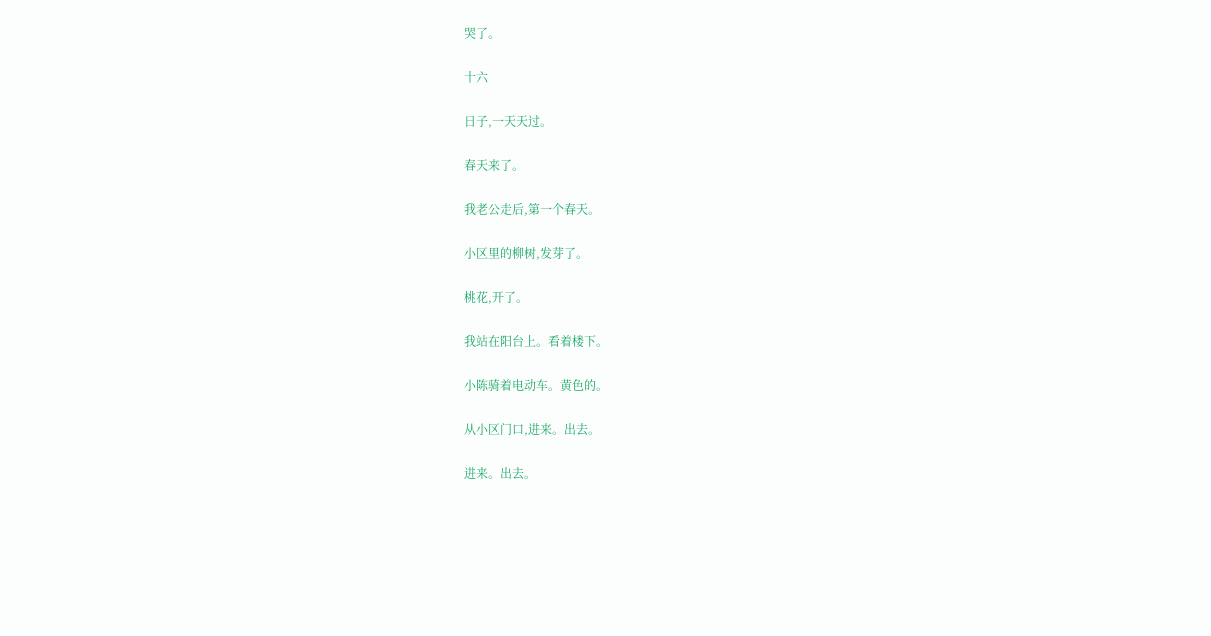哭了。

十六

日子,一天天过。

春天来了。

我老公走后,第一个春天。

小区里的柳树,发芽了。

桃花,开了。

我站在阳台上。看着楼下。

小陈骑着电动车。黄色的。

从小区门口,进来。出去。

进来。出去。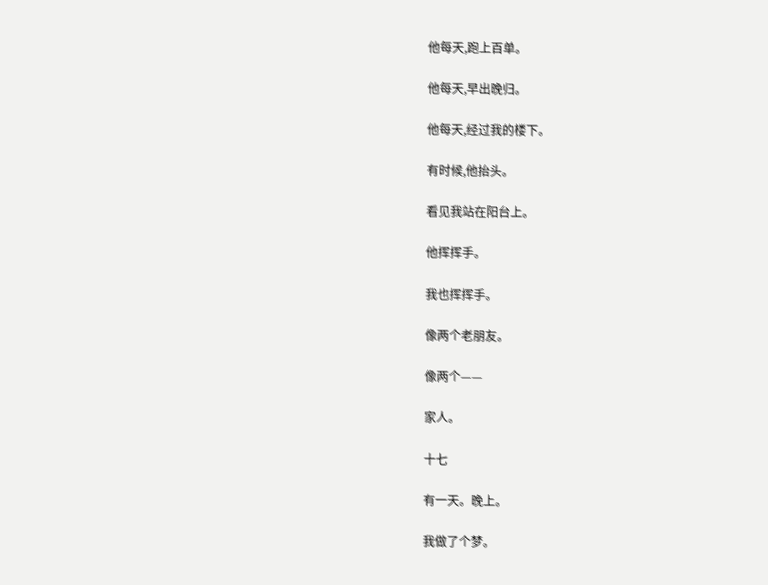他每天,跑上百单。

他每天,早出晚归。

他每天,经过我的楼下。

有时候,他抬头。

看见我站在阳台上。

他挥挥手。

我也挥挥手。

像两个老朋友。

像两个——

家人。

十七

有一天。晚上。

我做了个梦。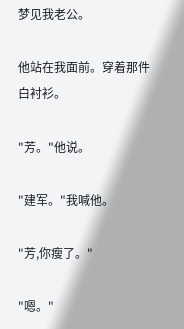梦见我老公。

他站在我面前。穿着那件白衬衫。

"芳。"他说。

"建军。"我喊他。

"芳,你瘦了。"

"嗯。"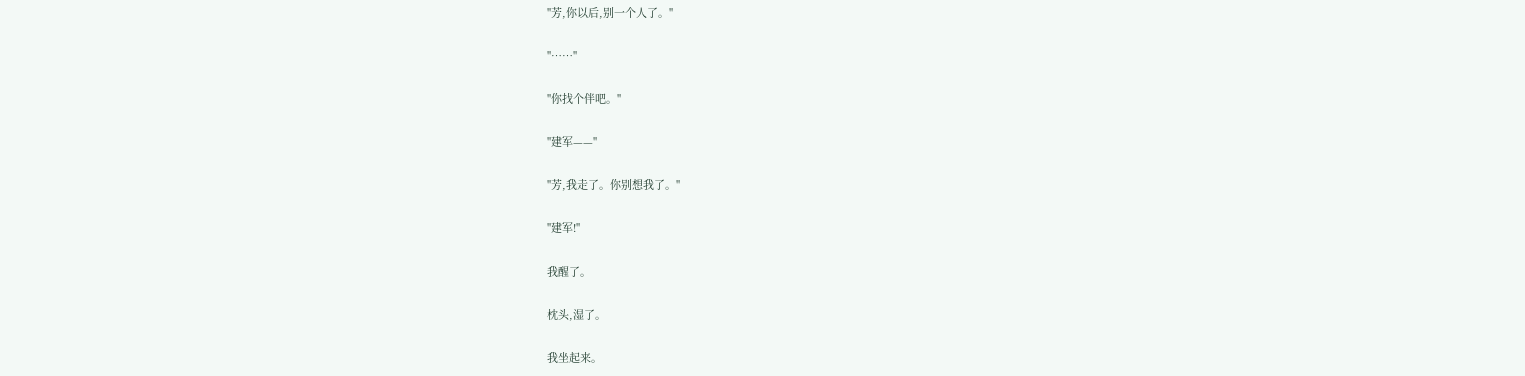"芳,你以后,别一个人了。"

"……"

"你找个伴吧。"

"建军——"

"芳,我走了。你别想我了。"

"建军!"

我醒了。

枕头,湿了。

我坐起来。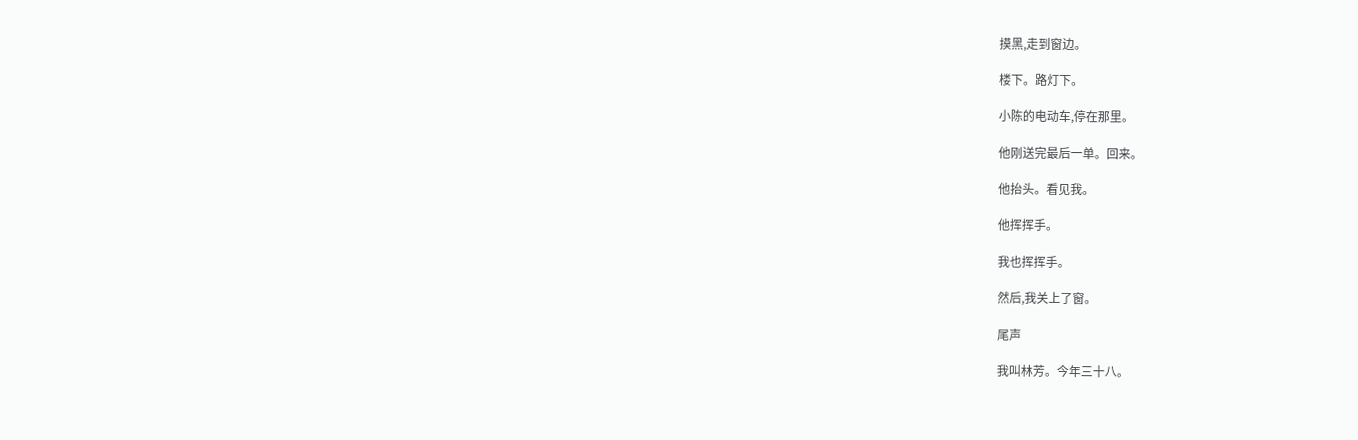摸黑,走到窗边。

楼下。路灯下。

小陈的电动车,停在那里。

他刚送完最后一单。回来。

他抬头。看见我。

他挥挥手。

我也挥挥手。

然后,我关上了窗。

尾声

我叫林芳。今年三十八。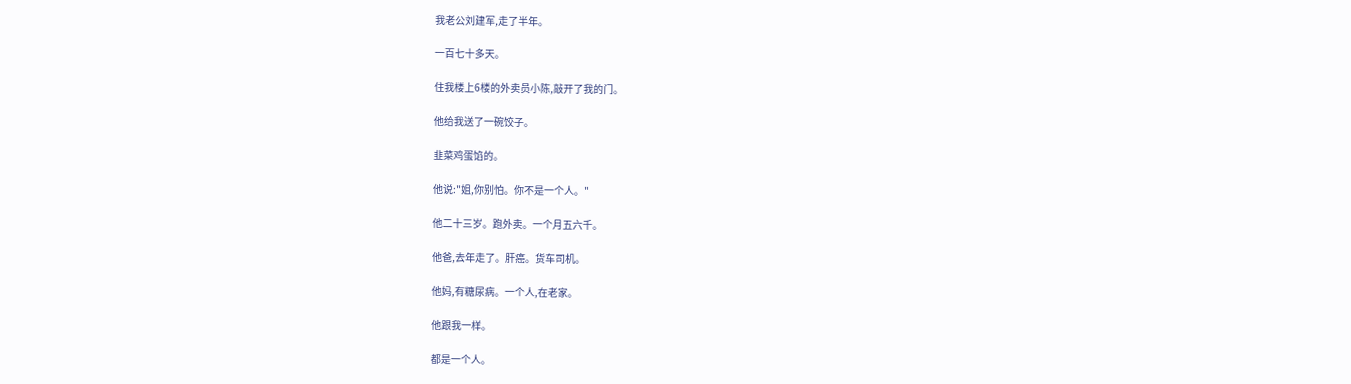我老公刘建军,走了半年。

一百七十多天。

住我楼上6楼的外卖员小陈,敲开了我的门。

他给我送了一碗饺子。

韭菜鸡蛋馅的。

他说:"姐,你别怕。你不是一个人。"

他二十三岁。跑外卖。一个月五六千。

他爸,去年走了。肝癌。货车司机。

他妈,有糖尿病。一个人,在老家。

他跟我一样。

都是一个人。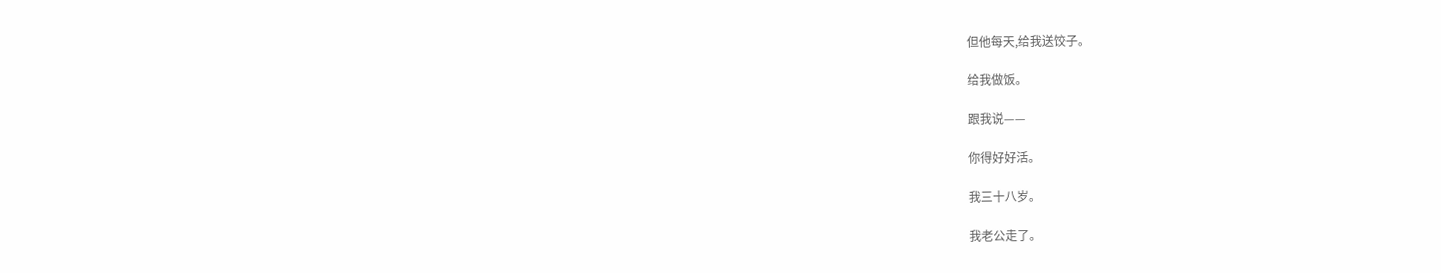但他每天,给我送饺子。

给我做饭。

跟我说——

你得好好活。

我三十八岁。

我老公走了。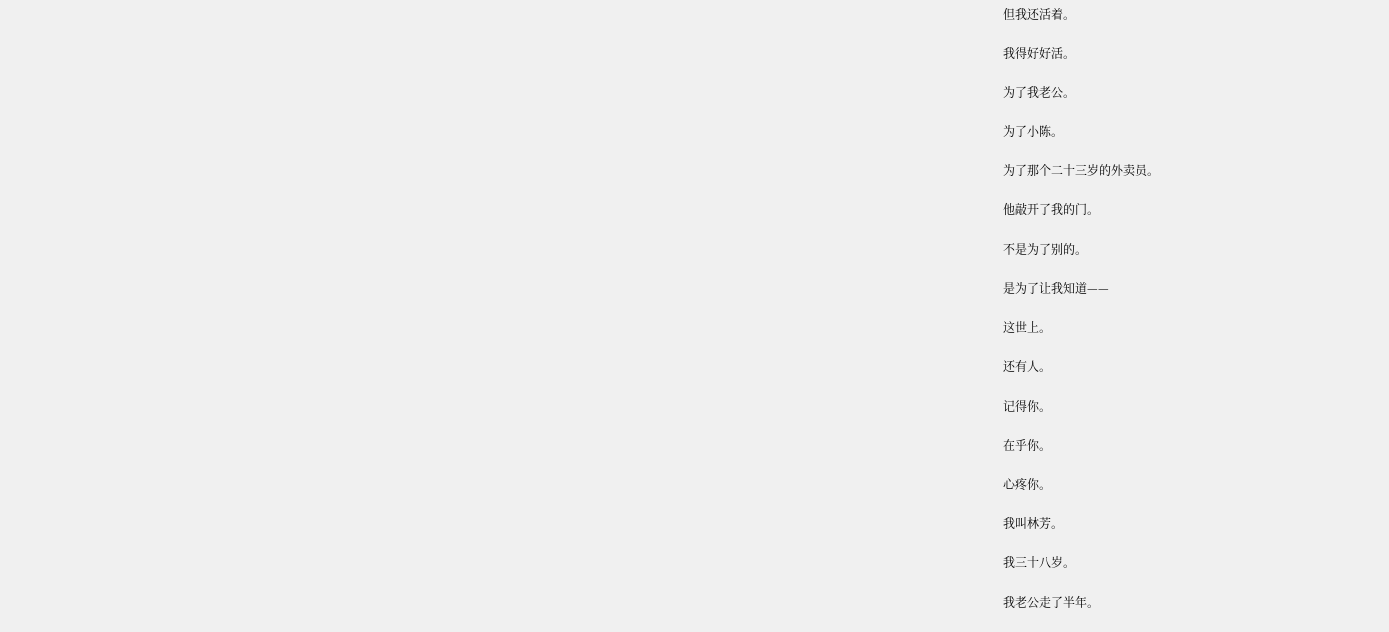但我还活着。

我得好好活。

为了我老公。

为了小陈。

为了那个二十三岁的外卖员。

他敲开了我的门。

不是为了别的。

是为了让我知道——

这世上。

还有人。

记得你。

在乎你。

心疼你。

我叫林芳。

我三十八岁。

我老公走了半年。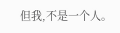但我,不是一个人。